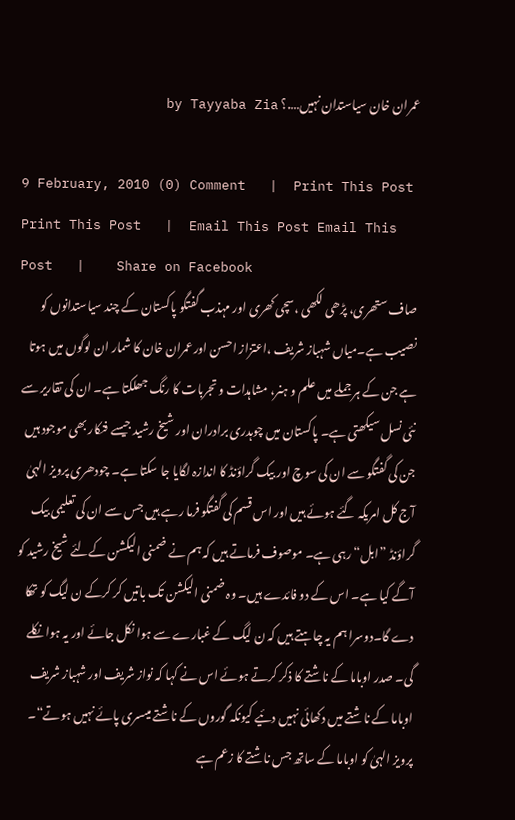عمران خان سیاستدان نہیں….؟ by Tayyaba Zia

9 February, 2010 (0) Comment   |  Print This Post Print This Post   |  Email This Post Email This Post   |    Share on Facebook
صاف ستھری، پڑھی لکھی ،سچی کھری اور مہذب گفتگو پاکستان کے چند سیاستدانوں کو نصیب ہے۔میاں شہباز شریف ،اعتزاز احسن اورعمران خان کا شمار ان لوگوں میں ہوتا ہے جن کے ہر جملے میں علم و ہنر، مشاہدات و تجربات کا رنگ جھلکتا ہے۔ ان کی تقاریر سے نئی نسل سیکھتی ہے۔ پاکستان میں چوہدری برادران اور شیخ رشید جیسے فنکار بھی موجود ہیں جن کی گفتگو سے ان کی سوچ اور بیک گراؤنڈ کا اندازہ لگایا جا سکتا ہے۔ چودھری پرویز الہیٰ آج کل امریکہ گئے ہوئے ہیں اور اس قسم کی گفتگو فرما رہے ہیں جس سے ان کی تعلیمی بیک گراؤنڈ ”ابل“ رہی ہے۔ موصوف فرماتے ہیں کہ ہم نے ضمنی الیکشن کےلئے شیخ رشید کو آگے کیا ہے۔ اس کے دو فائدے ہیں۔ وہ ضمنی الیکشن تک باتیں کر کرکے ن لیگ کو تھکا دے گا۔دوسرا ہم یہ چاہتے ہیں کہ ن لیگ کے غبارے سے ہوا نکل جائے اور یہ ہوا نکلے گی۔ صدر اوباما کے ناشتے کا ذکر کرتے ہوئے اس نے کہا کہ نواز شریف اور شہباز شریف اوباما کے ناشتے میں دکھائی نہیں دئیے کیونکہ گوروں کے ناشتے میںسری پائے نہیں ہوتے“۔ پرویز الہیٰ کو اوباما کے ساتھ جس ناشتے کا زعم ہے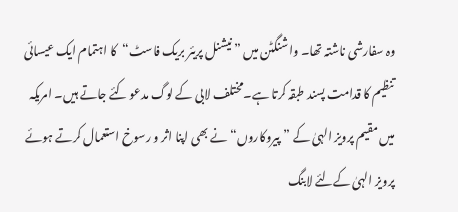وہ سفارشی ناشتہ تھا۔ واشنگٹن میں ”نیشنل پریئر بریک فاسٹ“کا اہتمام ایک عیسائی تنظیم کا قدامت پسند طبقہ کرتا ہے۔مختلف لابی کے لوگ مدعو کئے جاتے ہیں۔ امریکہ میں مقیم پرویز الہیٰ کے ”پیروکاروں“ نے بھی اپنا اثر و رسوخ استعمال کرتے ہوئے پرویز الہیٰ کےلئے لابنگ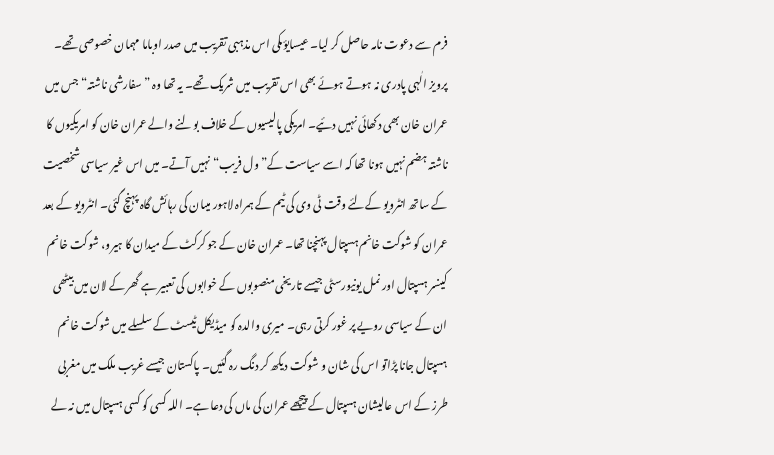فرم سے دعوت نامہ حاصل کر لیا۔ عیسایؤںکی اس مذہبی تقریب میں صدر اوباما مہمان خصوصی تھے۔ پرویز الٰہی پادری نہ ہوتے ہوئے بھی اس تقریب میں شریک تھے۔ یہ تھا وہ ”سفارشی ناشتہ“ جس میں عمران خان بھی دکھائی نہیں دئیے۔ امریکی پالیسیوں کے خلاف بولنے والے عمران خان کو امریکیوں کا ناشتہ ہضم نہیں ہونا تھا کہ اسے سیاست کے”ول فریب“ نہیں آتے۔ میں اس غیر سیاسی شخصیت کے ساتھ انٹرویو کےلئے وقت ٹی وی کی ٹیم کے ہمراہ لاہور میںان کی رہائش گاہ پہنچ گئی۔ انٹرویو کے بعد عمران کو شوکت خانم ہسپتال پہنچنا تھا۔ عمران خان کے جو کرکٹ کے میدان کا ہیرو، شوکت خانم کینسر ہسپتال اور نمل یونیورسٹی جیسے تاریخی منصوبوں کے خوابوں کی تعبیر ہے گھر کے لان میں بیٹھی ان کے سیاسی رویے پر غور کرتی رہی۔ میری والدہ کو میڈیکل ٹیسٹ کے سلسلے میں شوکت خانم ہسپتال جانا پڑاتو اس کی شان و شوکت دیکھ کر دنگ رہ گئیں۔ پاکستان جیسے غریب ملک میں مغربی طرز کے اس عالیشان ہسپتال کے پیچھے عمران کی ماں کی دعا ہے۔ اللہ کسی کو کسی ہسپتال میں نہ لے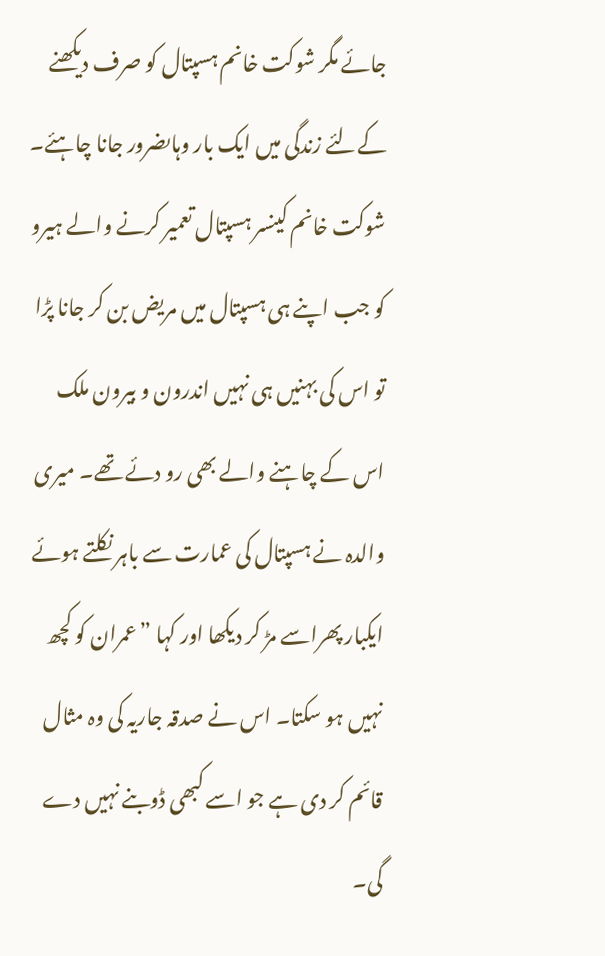جائے مگر شوکت خانم ہسپتال کو صرف دیکھنے کےلئے زندگی میں ایک بار وہاںضرور جانا چاہئے۔ شوکت خانم کینسر ہسپتال تعمیر کرنے والے ہیرو کو جب اپنے ہی ہسپتال میں مریض بن کر جانا پڑا تو اس کی بہنیں ہی نہیں اندرون و بیرون ملک اس کے چاہنے والے بھی رو دئے تھے۔ میری والدہ نے ہسپتال کی عمارت سے باہر نکلتے ہوئے ایکبار پھراسے مڑ کر دیکھا اور کہا ”عمران کو کچھ نہیں ہو سکتا۔ اس نے صدقہ جاریہ کی وہ مثال قائم کر دی ہے جو اسے کبھی ڈوبنے نہیں دے گی۔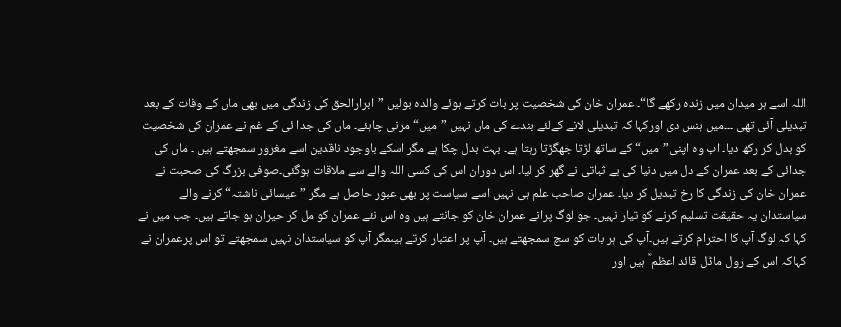اللہ اسے ہر میدان میں زندہ رکھے گا“۔ عمران خان کی شخصیت پر بات کرتے ہوئے والدہ بولیں ”ابرارالحق کی زندگی میں بھی ماں کے وفات کے بعد تبدیلی آئی تھی ۔۔۔میں ہنس دی اورکہا کہ تبدیلی لانے کےلئے بندے کی ماں نہیں ”میں“ مرنی چاہئے۔ ماں کی جدا ئی کے غم نے عمران کی شخصیت کو بدل کر رکھ دیا۔ اب وہ اپنی”میں“ کے ساتھ لڑتا جھگڑتا رہتا ہے۔ بہت بدل چکا ہے مگر اسکے باوجود ناقدین اسے مغرور سمجھتے ہیں ۔ ماں کی جدائی کے بعد عمران کے دل میں دنیا کی بے ثباتی نے گھر کر لیا۔ اس دوران اس کی کسی اللہ والے سے ملاقات ہوگئی۔صوفی بزرگ کی صحبت نے عمران خان کی زندگی کا رخ تبدیل کر دیا۔ عمران صاحب علم ہی نہیں اسے سیاست پر بھی عبور حاصل ہے مگر ”عیسائی ناشتہ“ کرنے والے سیاستدان یہ حقیقت تسلیم کرنے کو تیار نہیں۔ جو لوگ پرانے عمران خان کو جانتے ہیں وہ اس نئے عمران کو مل کر حیران ہو جاتے ہیں۔ جب میں نے کہا کہ لوگ آپ کا احترام کرتے ہیں۔آپ کی ہر بات کو سچ سمجھتے ہیں۔ آپ پر اعتبار کرتے ہیںمگر آپ کو سیاستدان نہیں سمجھتے تو اس پرعمران نے کہاکہ اس کے رول ماڈل قائد اعظم ؒ ہیں اور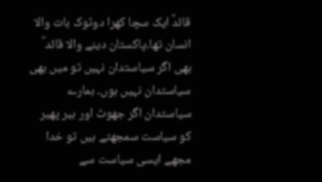قائدؒ ایک سچا کھرا دوٹوک بات والا انسان تھا۔پاکستان دینے والا قائد ؒ بھی اگر سیاستدان نہیں تو میں بھی سیاستدان نہیں ہوں۔ ہمارے سیاستدان اگر جھوٹ اور ہیر پھیر کو سیاست سمجھتے ہیں تو خدا مجھے ایسی سیاست سے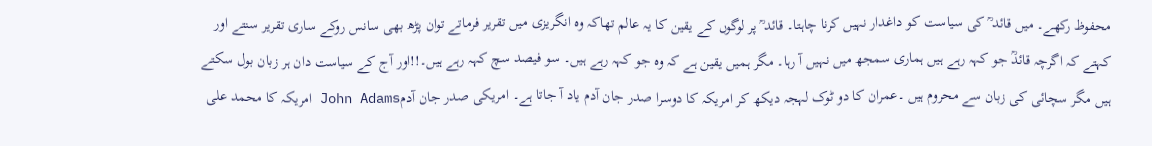محفوظ رکھے۔ میں قائد ؒ کی سیاست کو داغدار نہیں کرنا چاہتا۔ قائد ؒ پر لوگوں کے یقین کا یہ عالم تھاکہ وہ انگریزی میں تقریر فرماتے توان پڑھ بھی سانس روکے ساری تقریر سنتے اور کہتے کہ اگرچہ قائدؒ جو کہہ رہے ہیں ہماری سمجھ میں نہیں آ رہا۔ مگر ہمیں یقین ہے کہ وہ جو کہہ رہے ہیں۔ سو فیصد سچ کہہ رہے ہیں۔!!اور آج کے سیاست دان ہر زبان بول سکتے ہیں مگر سچائی کی زبان سے محروم ہیں ۔عمران کا دو ٹوک لہجہ دیکھ کر امریکہ کا دوسرا صدر جان آدم یاد آ جاتا ہے۔ امریکی صدر جان آدمJohn Adams امریکہ کا محمد علی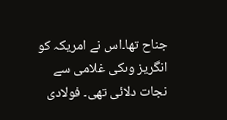جناح تھا۔اس نے امریکہ کو انگریز وںکی غلامی سے نجات دلائی تھی۔ فولادی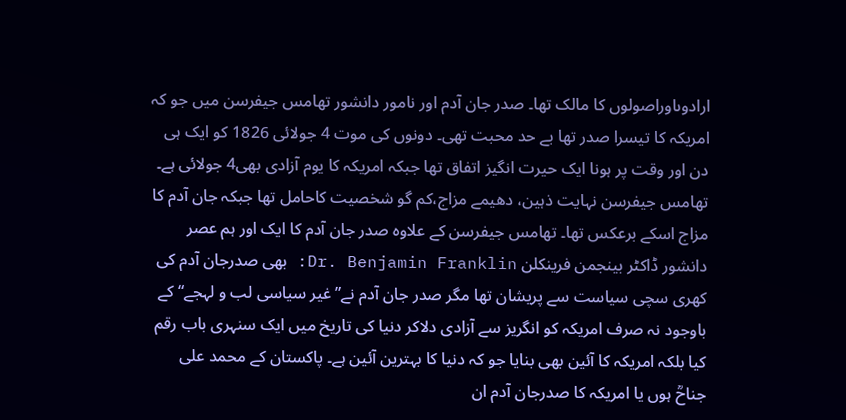ارادوںاوراصولوں کا مالک تھا۔ صدر جان آدم اور نامور دانشور تھامس جیفرسن میں جو کہ امریکہ کا تیسرا صدر تھا بے حد محبت تھی۔ دونوں کی موت 4 جولائی 1826 کو ایک ہی دن اور وقت پر ہونا ایک حیرت انگیز اتفاق تھا جبکہ امریکہ کا یوم آزادی بھی4 جولائی ہے۔ تھامس جیفرسن نہایت ذہین، دھیمے مزاج،کم گو شخصیت کاحامل تھا جبکہ جان آدم کا مزاج اسکے برعکس تھا۔ تھامس جیفرسن کے علاوہ صدر جان آدم کا ایک اور ہم عصر دانشور ڈاکٹر بینجمن فرینکلن Dr. Benjamin Franklin: بھی صدرجان آدم کی کھری سچی سیاست سے پریشان تھا مگر صدر جان آدم نے”غیر سیاسی لب و لہجے“ کے باوجود نہ صرف امریکہ کو انگریز سے آزادی دلاکر دنیا کی تاریخ میں ایک سنہری باب رقم کیا بلکہ امریکہ کا آئین بھی بنایا جو کہ دنیا کا بہترین آئین ہے۔ پاکستان کے محمد علی جناحؒ ہوں یا امریکہ کا صدرجان آدم ان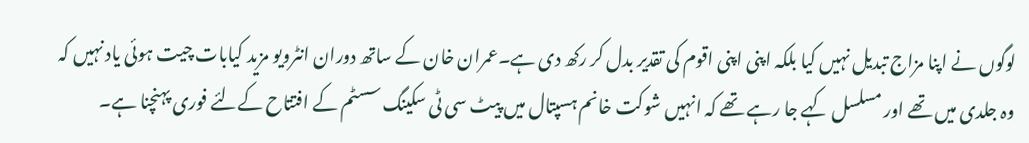لوگوں نے اپنا مزاج تبدیل نہیں کیا بلکہ اپنی اپنی اقوم کی تقدیر بدل کر رکھ دی ہے۔عمران خان کے ساتھ دوران انٹرویو مزید کیابات چیت ہوئی یاد نہیں کہ وہ جلدی میں تھے اور مسلسل کہے جا رہے تھے کہ انہیں شوکت خانم ہسپتال میں پیٹ سی ٹی سکینگ سسٹم کے افتتاح کےلئے فوری پہنچنا ہے۔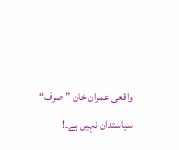واقعی عمران خان ” صرف“ سیاستدان نہیں ہے۔!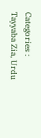Categories : Tayyaba Zia, Urdu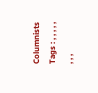Columnists Tags : , , , , , , , ,